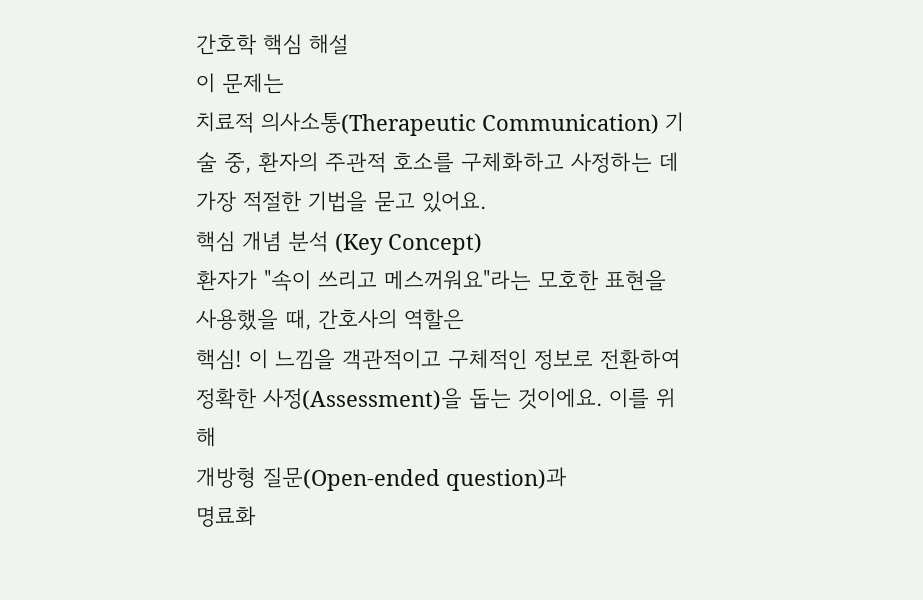간호학 핵심 해설
이 문제는
치료적 의사소통(Therapeutic Communication) 기술 중, 환자의 주관적 호소를 구체화하고 사정하는 데 가장 적절한 기법을 묻고 있어요.
핵심 개념 분석 (Key Concept)
환자가 "속이 쓰리고 메스꺼워요"라는 모호한 표현을 사용했을 때, 간호사의 역할은
핵심! 이 느낌을 객관적이고 구체적인 정보로 전환하여 정확한 사정(Assessment)을 돕는 것이에요. 이를 위해
개방형 질문(Open-ended question)과
명료화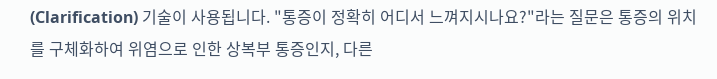(Clarification) 기술이 사용됩니다. "통증이 정확히 어디서 느껴지시나요?"라는 질문은 통증의 위치를 구체화하여 위염으로 인한 상복부 통증인지, 다른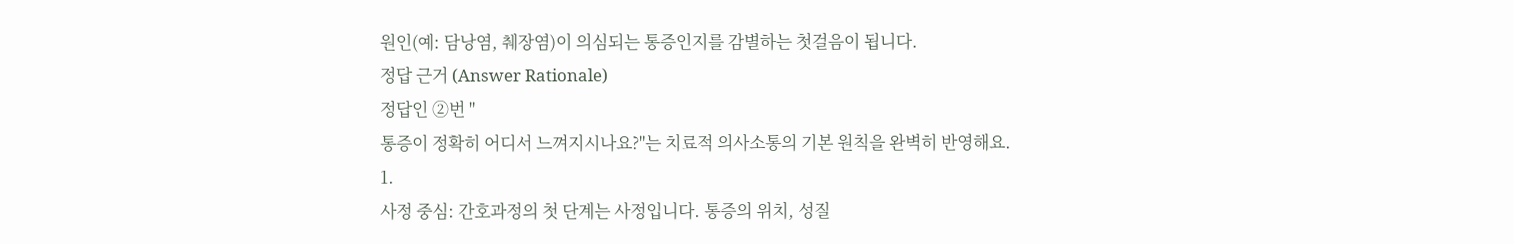원인(예: 담낭염, 췌장염)이 의심되는 통증인지를 감별하는 첫걸음이 됩니다.
정답 근거 (Answer Rationale)
정답인 ②번 "
통증이 정확히 어디서 느껴지시나요?"는 치료적 의사소통의 기본 원칙을 완벽히 반영해요.
1.
사정 중심: 간호과정의 첫 단계는 사정입니다. 통증의 위치, 성질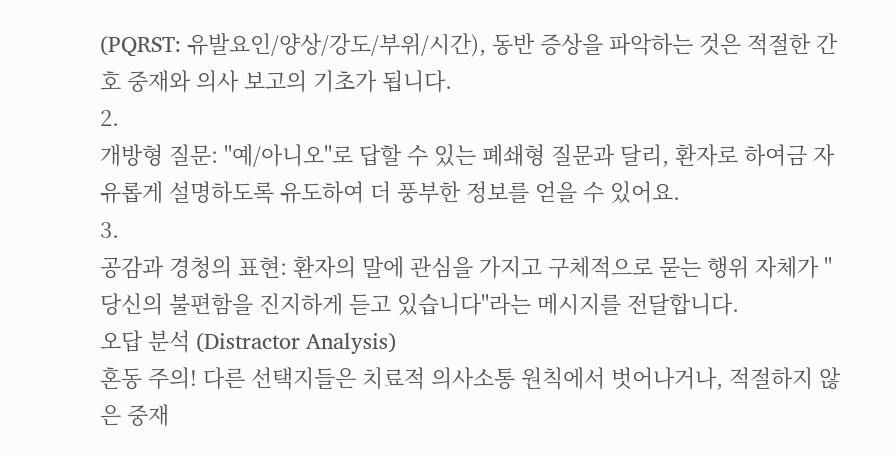(PQRST: 유발요인/양상/강도/부위/시간), 동반 증상을 파악하는 것은 적절한 간호 중재와 의사 보고의 기초가 됩니다.
2.
개방형 질문: "예/아니오"로 답할 수 있는 폐쇄형 질문과 달리, 환자로 하여금 자유롭게 설명하도록 유도하여 더 풍부한 정보를 얻을 수 있어요.
3.
공감과 경청의 표현: 환자의 말에 관심을 가지고 구체적으로 묻는 행위 자체가 "당신의 불편함을 진지하게 듣고 있습니다"라는 메시지를 전달합니다.
오답 분석 (Distractor Analysis)
혼동 주의! 다른 선택지들은 치료적 의사소통 원칙에서 벗어나거나, 적절하지 않은 중재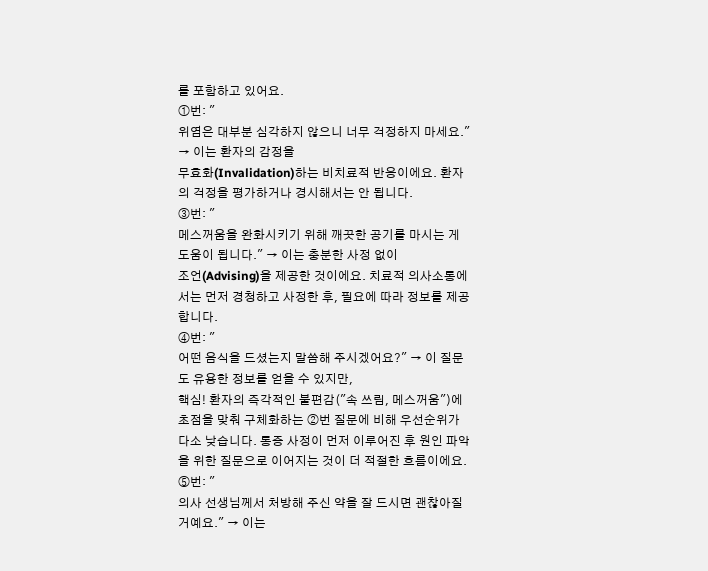를 포함하고 있어요.
①번: "
위염은 대부분 심각하지 않으니 너무 걱정하지 마세요." → 이는 환자의 감정을
무효화(Invalidation)하는 비치료적 반응이에요. 환자의 걱정을 평가하거나 경시해서는 안 됩니다.
③번: "
메스꺼움을 완화시키기 위해 깨끗한 공기를 마시는 게 도움이 됩니다." → 이는 충분한 사정 없이
조언(Advising)을 제공한 것이에요. 치료적 의사소통에서는 먼저 경청하고 사정한 후, 필요에 따라 정보를 제공합니다.
④번: "
어떤 음식을 드셨는지 말씀해 주시겠어요?" → 이 질문도 유용한 정보를 얻을 수 있지만,
핵심! 환자의 즉각적인 불편감("속 쓰림, 메스꺼움")에 초점을 맞춰 구체화하는 ②번 질문에 비해 우선순위가 다소 낮습니다. 통증 사정이 먼저 이루어진 후 원인 파악을 위한 질문으로 이어지는 것이 더 적절한 흐름이에요.
⑤번: "
의사 선생님께서 처방해 주신 약을 잘 드시면 괜찮아질 거예요." → 이는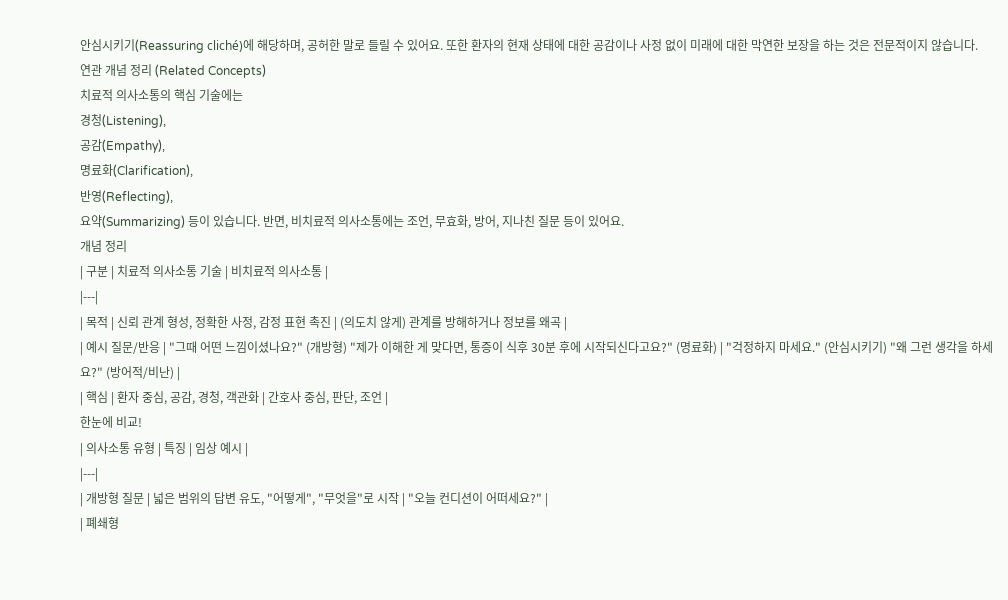안심시키기(Reassuring cliché)에 해당하며, 공허한 말로 들릴 수 있어요. 또한 환자의 현재 상태에 대한 공감이나 사정 없이 미래에 대한 막연한 보장을 하는 것은 전문적이지 않습니다.
연관 개념 정리 (Related Concepts)
치료적 의사소통의 핵심 기술에는
경청(Listening),
공감(Empathy),
명료화(Clarification),
반영(Reflecting),
요약(Summarizing) 등이 있습니다. 반면, 비치료적 의사소통에는 조언, 무효화, 방어, 지나친 질문 등이 있어요.
개념 정리
| 구분 | 치료적 의사소통 기술 | 비치료적 의사소통 |
|---|
| 목적 | 신뢰 관계 형성, 정확한 사정, 감정 표현 촉진 | (의도치 않게) 관계를 방해하거나 정보를 왜곡 |
| 예시 질문/반응 | "그때 어떤 느낌이셨나요?" (개방형) "제가 이해한 게 맞다면, 통증이 식후 30분 후에 시작되신다고요?" (명료화) | "걱정하지 마세요." (안심시키기) "왜 그런 생각을 하세요?" (방어적/비난) |
| 핵심 | 환자 중심, 공감, 경청, 객관화 | 간호사 중심, 판단, 조언 |
한눈에 비교!
| 의사소통 유형 | 특징 | 임상 예시 |
|---|
| 개방형 질문 | 넓은 범위의 답변 유도, "어떻게", "무엇을"로 시작 | "오늘 컨디션이 어떠세요?" |
| 폐쇄형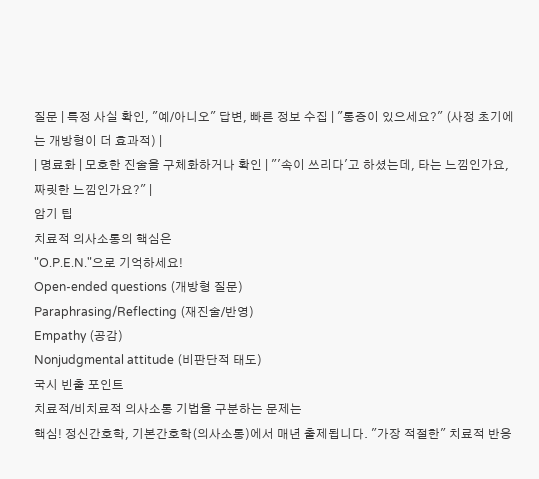질문 | 특정 사실 확인, "예/아니오" 답변, 빠른 정보 수집 | "통증이 있으세요?" (사정 초기에는 개방형이 더 효과적) |
| 명료화 | 모호한 진술을 구체화하거나 확인 | "'속이 쓰리다'고 하셨는데, 타는 느낌인가요, 짜릿한 느낌인가요?" |
암기 팁
치료적 의사소통의 핵심은
"O.P.E.N."으로 기억하세요!
Open-ended questions (개방형 질문)
Paraphrasing/Reflecting (재진술/반영)
Empathy (공감)
Nonjudgmental attitude (비판단적 태도)
국시 빈출 포인트
치료적/비치료적 의사소통 기법을 구분하는 문제는
핵심! 정신간호학, 기본간호학(의사소통)에서 매년 출제됩니다. "가장 적절한" 치료적 반응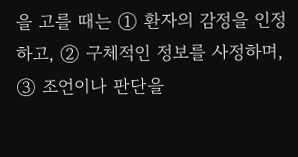을 고를 때는 ① 환자의 감정을 인정하고, ② 구체적인 정보를 사정하며, ③ 조언이나 판단을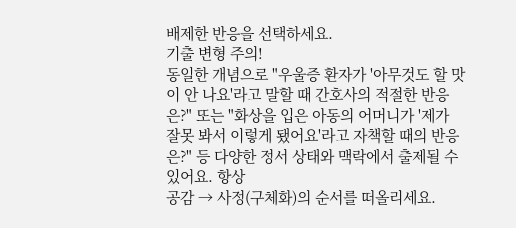배제한 반응을 선택하세요.
기출 변형 주의!
동일한 개념으로 "우울증 환자가 '아무것도 할 맛이 안 나요'라고 말할 때 간호사의 적절한 반응은?" 또는 "화상을 입은 아동의 어머니가 '제가 잘못 봐서 이렇게 됐어요'라고 자책할 때의 반응은?" 등 다양한 정서 상태와 맥락에서 출제될 수 있어요. 항상
공감 → 사정(구체화)의 순서를 떠올리세요.